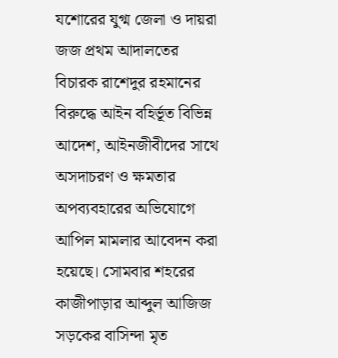যশোরের যুগ্ম জেলা ও দায়রা জজ প্রথম আদালতের বিচারক রাশেদুর রহমানের বিরুদ্ধে আইন বহির্ভূত বিভিন্ন আদেশ, আইনজীবীদের সাথে অসদাচরণ ও ক্ষমতার অপব্যবহারের অভিযোগে আপিল মামলার আবেদন করা হয়েছে। সোমবার শহরের কাজীপাড়ার আব্দুল আজিজ সড়কের বাসিন্দা মৃত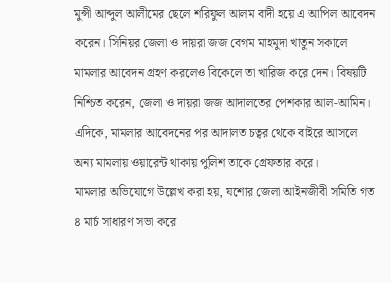মুন্সী আব্দুল আলীমের ছেলে শরিফুল আলম বাদী হয়ে এ আপিল আবেদন করেন। সিনিয়র জেলা ও দায়রা জজ বেগম মাহমুদা খাতুন সকালে মামলার আবেদন গ্রহণ করলেও বিকেলে তা খারিজ করে দেন। বিষয়টি নিশ্চিত করেন, জেলা ও দায়রা জজ আদালতের পেশকার আল-আমিন। এদিকে, মামলার আবেদনের পর আদালত চত্বর থেকে বাইরে আসলে অন্য মামলায় ওয়ারেন্ট থাকায় পুলিশ তাকে গ্রেফতার করে।
মামলার অভিযোগে উল্লেখ করা হয়, যশোর জেলা আইনজীবী সমিতি গত ৪ মার্চ সাধারণ সভা করে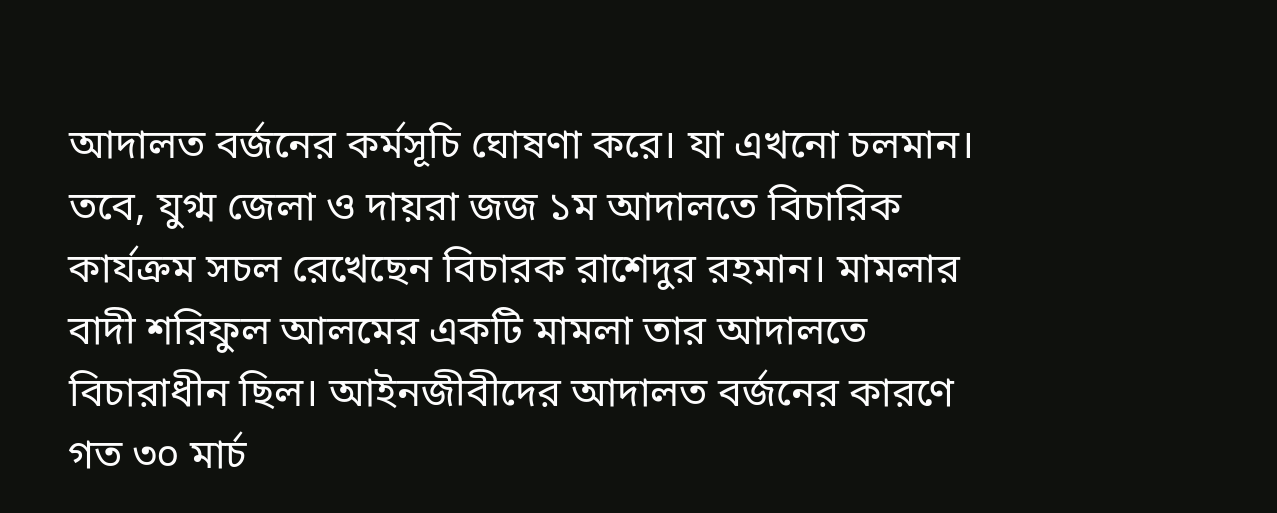আদালত বর্জনের কর্মসূচি ঘোষণা করে। যা এখনো চলমান। তবে, যুগ্ম জেলা ও দায়রা জজ ১ম আদালতে বিচারিক কার্যক্রম সচল রেখেছেন বিচারক রাশেদুর রহমান। মামলার বাদী শরিফুল আলমের একটি মামলা তার আদালতে বিচারাধীন ছিল। আইনজীবীদের আদালত বর্জনের কারণে গত ৩০ মার্চ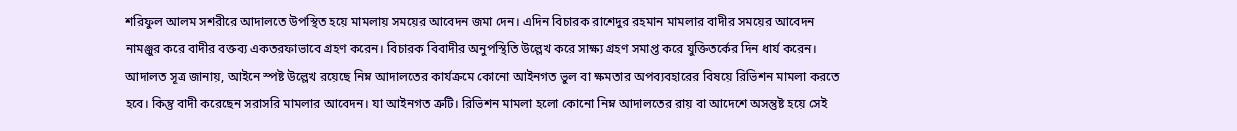শরিফুল আলম সশরীরে আদালতে উপস্থিত হয়ে মামলায় সময়ের আবেদন জমা দেন। এদিন বিচারক রাশেদুর রহমান মামলার বাদীর সময়ের আবেদন নামঞ্জুর করে বাদীর বক্তব্য একতরফাভাবে গ্রহণ করেন। বিচারক বিবাদীর অনুপস্থিতি উল্লেখ করে সাক্ষ্য গ্রহণ সমাপ্ত করে যুক্তিতর্কের দিন ধার্য করেন।
আদালত সূত্র জানায়, আইনে স্পষ্ট উল্লেখ রয়েছে নিম্ন আদালতের কার্যক্রমে কোনো আইনগত ভুল বা ক্ষমতার অপব্যবহারের বিষয়ে রিভিশন মামলা করতে হবে। কিন্তু বাদী করেছেন সরাসরি মামলার আবেদন। যা আইনগত ত্রুটি। রিভিশন মামলা হলো কোনো নিম্ন আদালতের রায় বা আদেশে অসন্তুষ্ট হয়ে সেই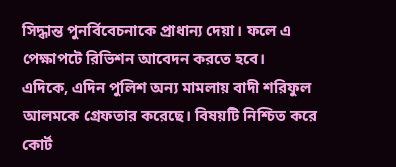সিদ্ধান্ত পুনর্বিবেচনাকে প্রাধান্য দেয়া। ফলে এ পেক্ষাপটে রিভিশন আবেদন করতে হবে।
এদিকে, এদিন পুলিশ অন্য মামলায় বাদী শরিফুল আলমকে গ্রেফতার করেছে। বিষয়টি নিশ্চিত করে কোর্ট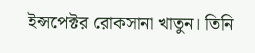ইন্সপেক্টর রোকসানা খাতুন। তিনি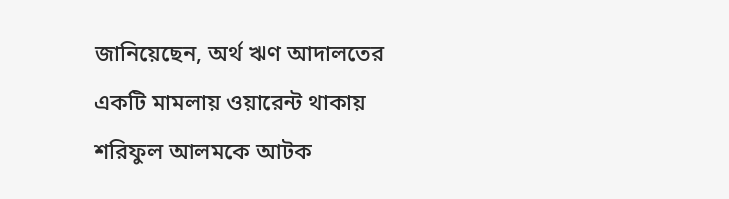জানিয়েছেন, অর্থ ঋণ আদালতের একটি মামলায় ওয়ারেন্ট থাকায় শরিফুল আলমকে আটক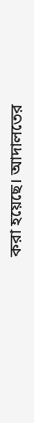করা হয়েছে। আদালতের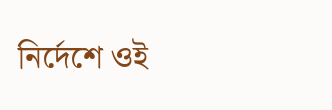নির্দেশে ওই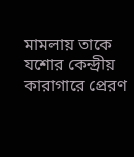মামলায় তাকে যশোর কেন্দ্রীয় কারাগারে প্রেরণ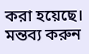করা হয়েছে।
মন্তব্য করুন